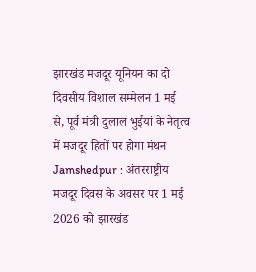झारखंड मजदूर यूनियन का दो दिवसीय विशाल सम्मेलन 1 मई से, पूर्व मंत्री दुलाल भुईयां के नेतृत्व में मजदूर हितों पर होगा मंथन
Jamshedpur : अंतरराष्ट्रीय मजदूर दिवस के अवसर पर 1 मई 2026 को झारखंड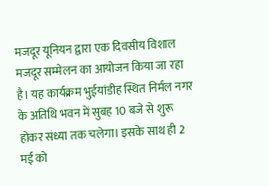मजदूर यूनियन द्वारा एक दिवसीय विशाल मजदूर सम्मेलन का आयोजन किया जा रहा है। यह कार्यक्रम भुईयांडीह स्थित निर्मल नगर के अतिथि भवन में सुबह 10 बजे से शुरू होकर संध्या तक चलेगा। इसके साथ ही 2 मई को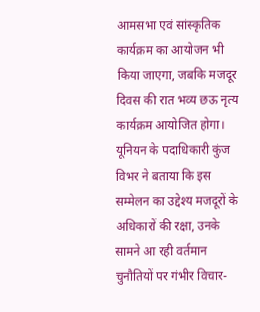आमसभा एवं सांस्कृतिक कार्यक्रम का आयोजन भी किया जाएगा, जबकि मजदूर दिवस की रात भव्य छऊ नृत्य कार्यक्रम आयोजित होगा।
यूनियन के पदाधिकारी कुंज विभर ने बताया कि इस सम्मेलन का उद्देश्य मजदूरों के अधिकारों की रक्षा, उनके सामने आ रही वर्तमान चुनौतियों पर गंभीर विचार-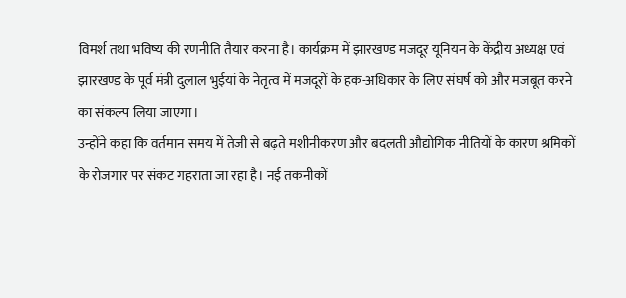विमर्श तथा भविष्य की रणनीति तैयार करना है। कार्यक्रम में झारखण्ड मजदूर यूनियन के केंद्रीय अध्यक्ष एवं झारखण्ड के पूर्व मंत्री दुलाल भुईयां के नेतृत्व में मजदूरों के हक-अधिकार के लिए संघर्ष को और मजबूत करने का संकल्प लिया जाएगा।
उन्होंने कहा कि वर्तमान समय में तेजी से बढ़ते मशीनीकरण और बदलती औद्योगिक नीतियों के कारण श्रमिकों के रोजगार पर संकट गहराता जा रहा है। नई तकनीकों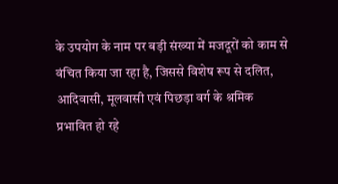के उपयोग के नाम पर बड़ी संख्या में मजदूरों को काम से वंचित किया जा रहा है, जिससे विशेष रूप से दलित, आदिवासी, मूलवासी एवं पिछड़ा वर्ग के श्रमिक प्रभावित हो रहे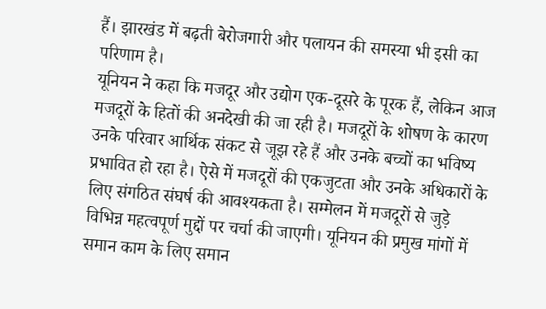हैं। झारखंड में बढ़ती बेरोजगारी और पलायन की समस्या भी इसी का परिणाम है।
यूनियन ने कहा कि मजदूर और उद्योग एक-दूसरे के पूरक हैं, लेकिन आज मजदूरों के हितों की अनदेखी की जा रही है। मजदूरों के शोषण के कारण उनके परिवार आर्थिक संकट से जूझ रहे हैं और उनके बच्चों का भविष्य प्रभावित हो रहा है। ऐसे में मजदूरों की एकजुटता और उनके अधिकारों के लिए संगठित संघर्ष की आवश्यकता है। सम्मेलन में मजदूरों से जुड़े विभिन्न महत्वपूर्ण मुद्दों पर चर्चा की जाएगी। यूनियन की प्रमुख मांगों में समान काम के लिए समान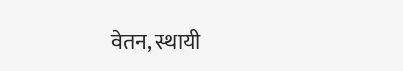वेतन, स्थायी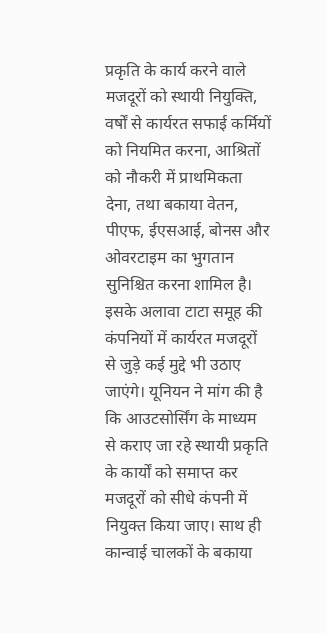प्रकृति के कार्य करने वाले मजदूरों को स्थायी नियुक्ति, वर्षों से कार्यरत सफाई कर्मियों को नियमित करना, आश्रितों को नौकरी में प्राथमिकता देना, तथा बकाया वेतन, पीएफ, ईएसआई, बोनस और ओवरटाइम का भुगतान सुनिश्चित करना शामिल है। इसके अलावा टाटा समूह की कंपनियों में कार्यरत मजदूरों से जुड़े कई मुद्दे भी उठाए जाएंगे। यूनियन ने मांग की है कि आउटसोर्सिंग के माध्यम से कराए जा रहे स्थायी प्रकृति के कार्यों को समाप्त कर मजदूरों को सीधे कंपनी में नियुक्त किया जाए। साथ ही कान्वाई चालकों के बकाया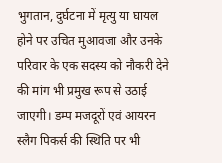भुगतान, दुर्घटना में मृत्यु या घायल होने पर उचित मुआवजा और उनके परिवार के एक सदस्य को नौकरी देने की मांग भी प्रमुख रूप से उठाई जाएगी। डम्प मजदूरों एवं आयरन स्लैग पिकर्स की स्थिति पर भी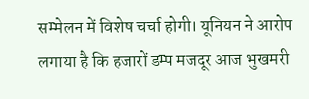सम्मेलन में विशेष चर्चा होगी। यूनियन ने आरोप लगाया है कि हजारों डम्प मजदूर आज भुखमरी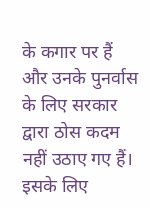के कगार पर हैं और उनके पुनर्वास के लिए सरकार द्वारा ठोस कदम नहीं उठाए गए हैं। इसके लिए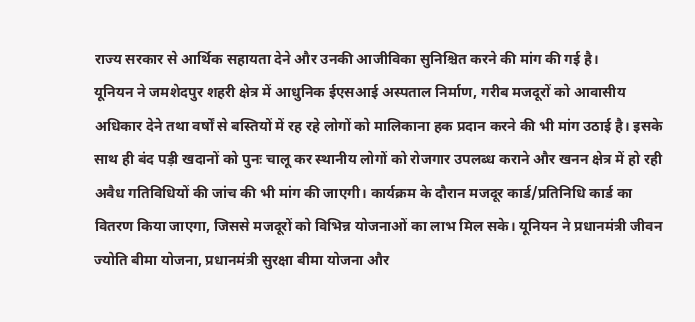राज्य सरकार से आर्थिक सहायता देने और उनकी आजीविका सुनिश्चित करने की मांग की गई है।
यूनियन ने जमशेदपुर शहरी क्षेत्र में आधुनिक ईएसआई अस्पताल निर्माण, गरीब मजदूरों को आवासीय अधिकार देने तथा वर्षों से बस्तियों में रह रहे लोगों को मालिकाना हक प्रदान करने की भी मांग उठाई है। इसके साथ ही बंद पड़ी खदानों को पुनः चालू कर स्थानीय लोगों को रोजगार उपलब्ध कराने और खनन क्षेत्र में हो रही अवैध गतिविधियों की जांच की भी मांग की जाएगी। कार्यक्रम के दौरान मजदूर कार्ड/प्रतिनिधि कार्ड का वितरण किया जाएगा, जिससे मजदूरों को विभिन्न योजनाओं का लाभ मिल सके। यूनियन ने प्रधानमंत्री जीवन ज्योति बीमा योजना, प्रधानमंत्री सुरक्षा बीमा योजना और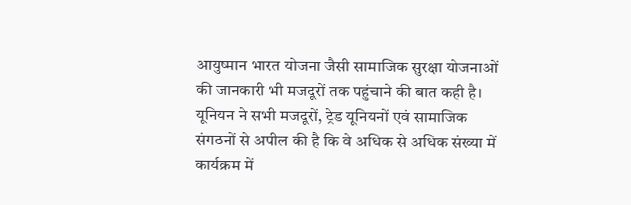आयुष्मान भारत योजना जैसी सामाजिक सुरक्षा योजनाओं की जानकारी भी मजदूरों तक पहुंचाने की बात कही है। यूनियन ने सभी मजदूरों, ट्रेड यूनियनों एवं सामाजिक संगठनों से अपील की है कि वे अधिक से अधिक संख्या में कार्यक्रम में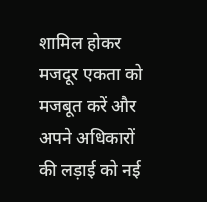शामिल होकर मजदूर एकता को मजबूत करें और अपने अधिकारों की लड़ाई को नई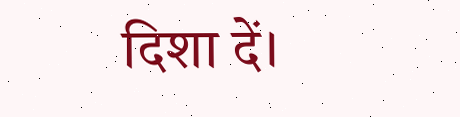दिशा दें।